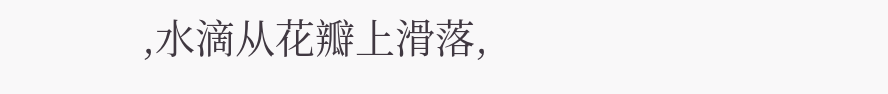,水滴从花瓣上滑落,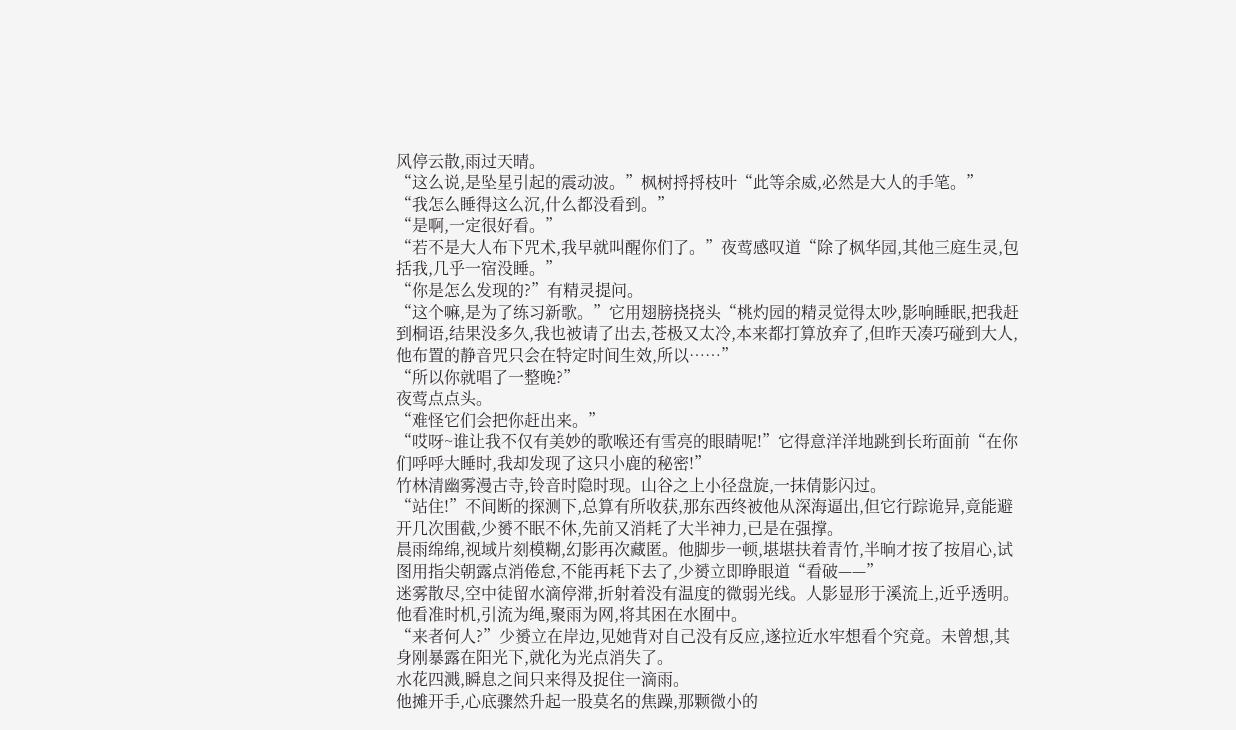风停云散,雨过天晴。
“这么说,是坠星引起的震动波。”枫树捋捋枝叶“此等余威,必然是大人的手笔。”
“我怎么睡得这么沉,什么都没看到。”
“是啊,一定很好看。”
“若不是大人布下咒术,我早就叫醒你们了。”夜莺感叹道“除了枫华园,其他三庭生灵,包括我,几乎一宿没睡。”
“你是怎么发现的?”有精灵提问。
“这个嘛,是为了练习新歌。”它用翅膀挠挠头“桃灼园的精灵觉得太吵,影响睡眠,把我赶到桐语,结果没多久,我也被请了出去,苍极又太冷,本来都打算放弃了,但昨天凑巧碰到大人,他布置的静音咒只会在特定时间生效,所以……”
“所以你就唱了一整晚?”
夜莺点点头。
“难怪它们会把你赶出来。”
“哎呀~谁让我不仅有美妙的歌喉还有雪亮的眼睛呢!”它得意洋洋地跳到长珩面前“在你们呼呼大睡时,我却发现了这只小鹿的秘密!”
竹林清幽雾漫古寺,铃音时隐时现。山谷之上小径盘旋,一抹倩影闪过。
“站住!”不间断的探测下,总算有所收获,那东西终被他从深海逼出,但它行踪诡异,竟能避开几次围截,少赟不眠不休,先前又消耗了大半神力,已是在强撑。
晨雨绵绵,视域片刻模糊,幻影再次藏匿。他脚步一顿,堪堪扶着青竹,半晌才按了按眉心,试图用指尖朝露点消倦怠,不能再耗下去了,少赟立即睁眼道“看破——”
迷雾散尽,空中徒留水滴停滞,折射着没有温度的微弱光线。人影显形于溪流上,近乎透明。他看准时机,引流为绳,聚雨为网,将其困在水囿中。
“来者何人?”少赟立在岸边,见她背对自己没有反应,遂拉近水牢想看个究竟。未曾想,其身刚暴露在阳光下,就化为光点消失了。
水花四溅,瞬息之间只来得及捉住一滴雨。
他摊开手,心底骤然升起一股莫名的焦躁,那颗微小的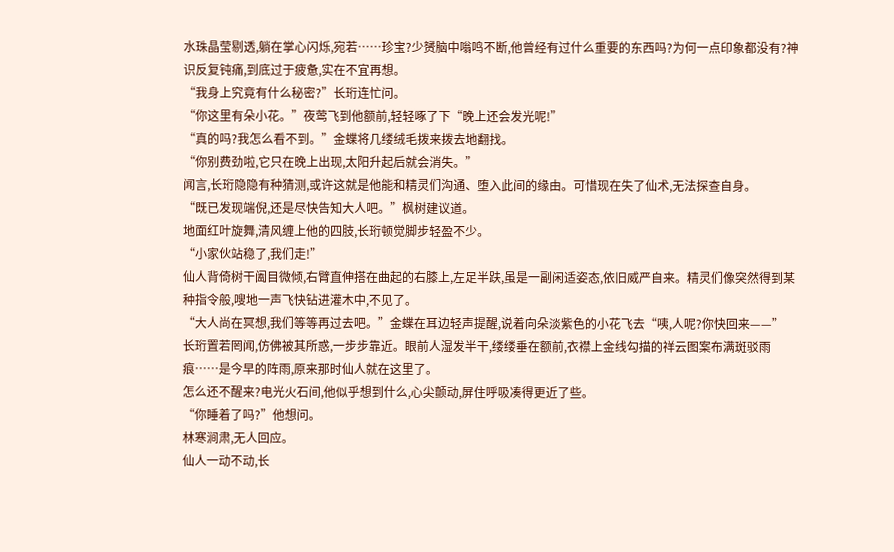水珠晶莹剔透,躺在掌心闪烁,宛若……珍宝?少赟脑中嗡鸣不断,他曾经有过什么重要的东西吗?为何一点印象都没有?神识反复钝痛,到底过于疲惫,实在不宜再想。
“我身上究竟有什么秘密?”长珩连忙问。
“你这里有朵小花。”夜莺飞到他额前,轻轻啄了下“晚上还会发光呢!”
“真的吗?我怎么看不到。”金蝶将几缕绒毛拨来拨去地翻找。
“你别费劲啦,它只在晚上出现,太阳升起后就会消失。”
闻言,长珩隐隐有种猜测,或许这就是他能和精灵们沟通、堕入此间的缘由。可惜现在失了仙术,无法探查自身。
“既已发现端倪,还是尽快告知大人吧。”枫树建议道。
地面红叶旋舞,清风缠上他的四肢,长珩顿觉脚步轻盈不少。
“小家伙站稳了,我们走!”
仙人背倚树干阖目微倾,右臂直伸搭在曲起的右膝上,左足半趺,虽是一副闲适姿态,依旧威严自来。精灵们像突然得到某种指令般,嗖地一声飞快钻进灌木中,不见了。
“大人尚在冥想,我们等等再过去吧。”金蝶在耳边轻声提醒,说着向朵淡紫色的小花飞去“咦,人呢?你快回来——”
长珩置若罔闻,仿佛被其所惑,一步步靠近。眼前人湿发半干,缕缕垂在额前,衣襟上金线勾描的祥云图案布满斑驳雨痕……是今早的阵雨,原来那时仙人就在这里了。
怎么还不醒来?电光火石间,他似乎想到什么,心尖颤动,屏住呼吸凑得更近了些。
“你睡着了吗?”他想问。
林寒涧肃,无人回应。
仙人一动不动,长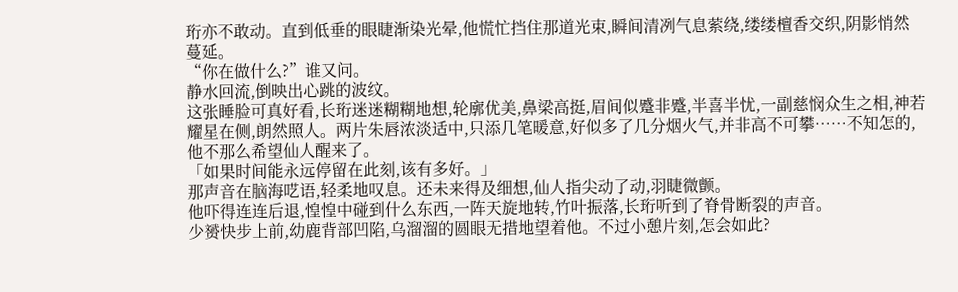珩亦不敢动。直到低垂的眼睫渐染光晕,他慌忙挡住那道光束,瞬间清冽气息萦绕,缕缕檀香交织,阴影悄然蔓延。
“你在做什么?”谁又问。
静水回流,倒映出心跳的波纹。
这张睡脸可真好看,长珩迷迷糊糊地想,轮廓优美,鼻梁高挺,眉间似蹙非蹙,半喜半忧,一副慈悯众生之相,神若耀星在侧,朗然照人。两片朱唇浓淡适中,只添几笔暖意,好似多了几分烟火气,并非高不可攀……不知怎的,他不那么希望仙人醒来了。
「如果时间能永远停留在此刻,该有多好。」
那声音在脑海呓语,轻柔地叹息。还未来得及细想,仙人指尖动了动,羽睫微颤。
他吓得连连后退,惶惶中碰到什么东西,一阵天旋地转,竹叶振落,长珩听到了脊骨断裂的声音。
少赟快步上前,幼鹿背部凹陷,乌溜溜的圆眼无措地望着他。不过小憩片刻,怎会如此?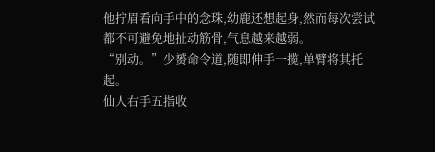他拧眉看向手中的念珠,幼鹿还想起身,然而每次尝试都不可避免地扯动筋骨,气息越来越弱。
“别动。”少赟命令道,随即伸手一揽,单臂将其托起。
仙人右手五指收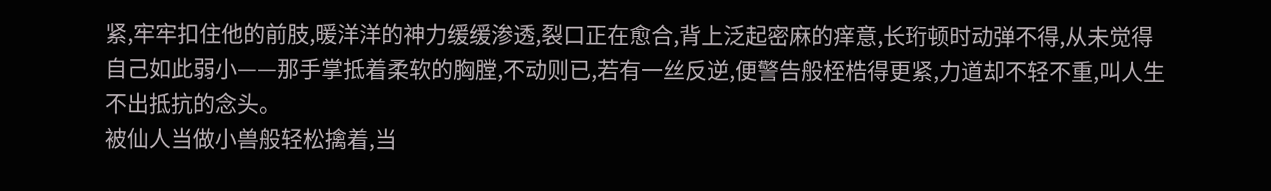紧,牢牢扣住他的前肢,暖洋洋的神力缓缓渗透,裂口正在愈合,背上泛起密麻的痒意,长珩顿时动弹不得,从未觉得自己如此弱小——那手掌抵着柔软的胸膛,不动则已,若有一丝反逆,便警告般桎梏得更紧,力道却不轻不重,叫人生不出抵抗的念头。
被仙人当做小兽般轻松擒着,当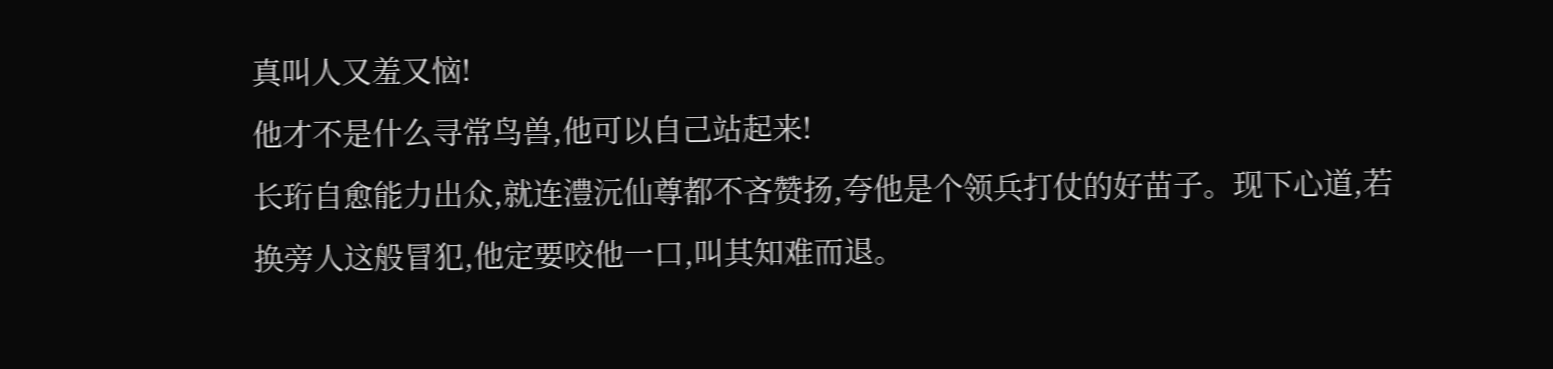真叫人又羞又恼!
他才不是什么寻常鸟兽,他可以自己站起来!
长珩自愈能力出众,就连澧沅仙尊都不吝赞扬,夸他是个领兵打仗的好苗子。现下心道,若换旁人这般冒犯,他定要咬他一口,叫其知难而退。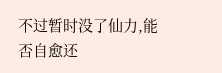不过暂时没了仙力,能否自愈还